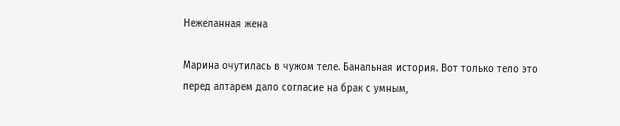Нежеланная жена

Марина очутилась в чужом теле. Банальная история. Вот только тело это перед алтарем дало согласие на брак с умным,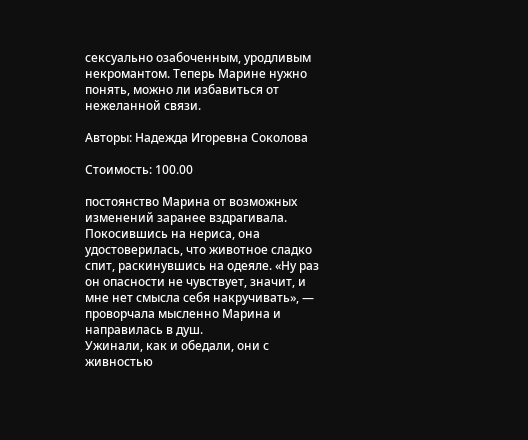сексуально озабоченным, уродливым некромантом. Теперь Марине нужно понять, можно ли избавиться от нежеланной связи.

Авторы: Надежда Игоревна Соколова

Стоимость: 100.00

постоянство Марина от возможных изменений заранее вздрагивала.
Покосившись на нериса, она удостоверилась, что животное сладко спит, раскинувшись на одеяле. «Ну раз он опасности не чувствует, значит, и мне нет смысла себя накручивать», — проворчала мысленно Марина и направилась в душ.
Ужинали, как и обедали, они с живностью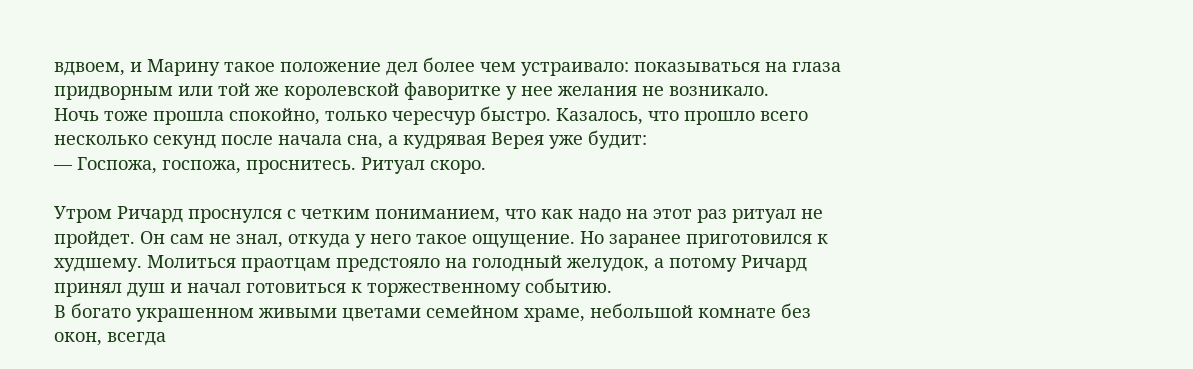вдвоем, и Марину такое положение дел более чем устраивало: показываться на глаза придворным или той же королевской фаворитке у нее желания не возникало.
Ночь тоже прошла спокойно, только чересчур быстро. Казалось, что прошло всего несколько секунд после начала сна, а кудрявая Верея уже будит:
— Госпожа, госпожа, проснитесь. Ритуал скоро.

Утром Ричард проснулся с четким пониманием, что как надо на этот раз ритуал не пройдет. Он сам не знал, откуда у него такое ощущение. Но заранее приготовился к худшему. Молиться праотцам предстояло на голодный желудок, а потому Ричард принял душ и начал готовиться к торжественному событию.
В богато украшенном живыми цветами семейном храме, небольшой комнате без окон, всегда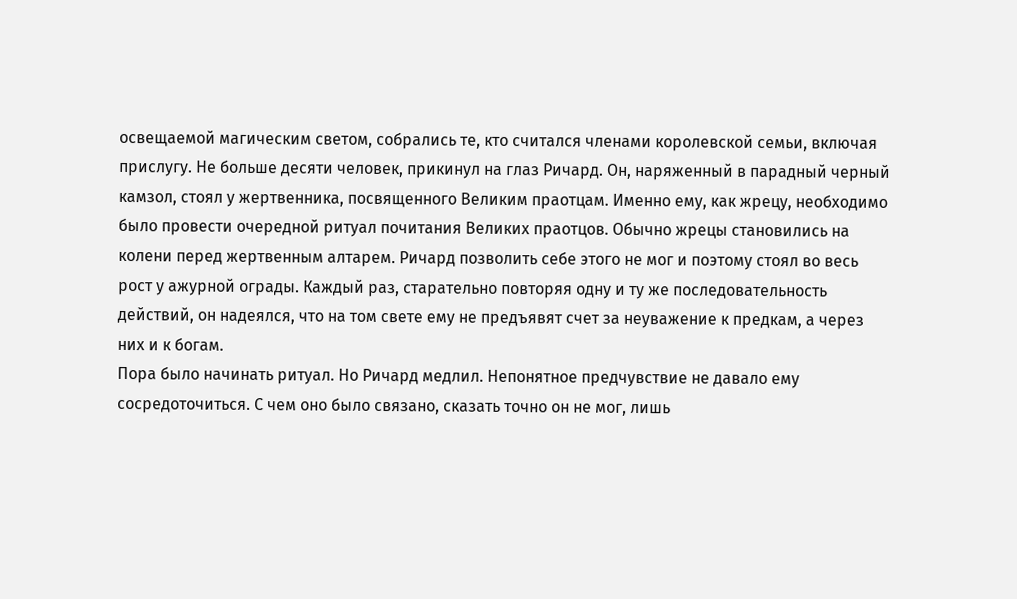освещаемой магическим светом, собрались те, кто считался членами королевской семьи, включая прислугу. Не больше десяти человек, прикинул на глаз Ричард. Он, наряженный в парадный черный камзол, стоял у жертвенника, посвященного Великим праотцам. Именно ему, как жрецу, необходимо было провести очередной ритуал почитания Великих праотцов. Обычно жрецы становились на колени перед жертвенным алтарем. Ричард позволить себе этого не мог и поэтому стоял во весь рост у ажурной ограды. Каждый раз, старательно повторяя одну и ту же последовательность действий, он надеялся, что на том свете ему не предъявят счет за неуважение к предкам, а через них и к богам.
Пора было начинать ритуал. Но Ричард медлил. Непонятное предчувствие не давало ему сосредоточиться. С чем оно было связано, сказать точно он не мог, лишь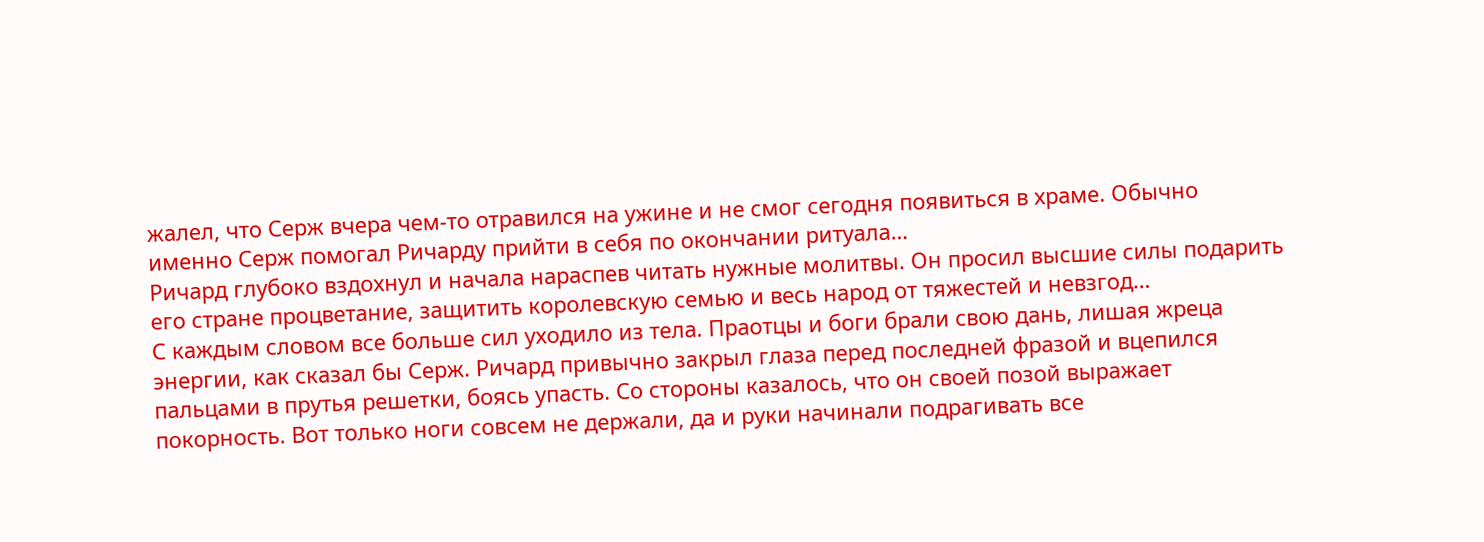жалел, что Серж вчера чем-то отравился на ужине и не смог сегодня появиться в храме. Обычно именно Серж помогал Ричарду прийти в себя по окончании ритуала…
Ричард глубоко вздохнул и начала нараспев читать нужные молитвы. Он просил высшие силы подарить его стране процветание, защитить королевскую семью и весь народ от тяжестей и невзгод…
С каждым словом все больше сил уходило из тела. Праотцы и боги брали свою дань, лишая жреца энергии, как сказал бы Серж. Ричард привычно закрыл глаза перед последней фразой и вцепился пальцами в прутья решетки, боясь упасть. Со стороны казалось, что он своей позой выражает покорность. Вот только ноги совсем не держали, да и руки начинали подрагивать все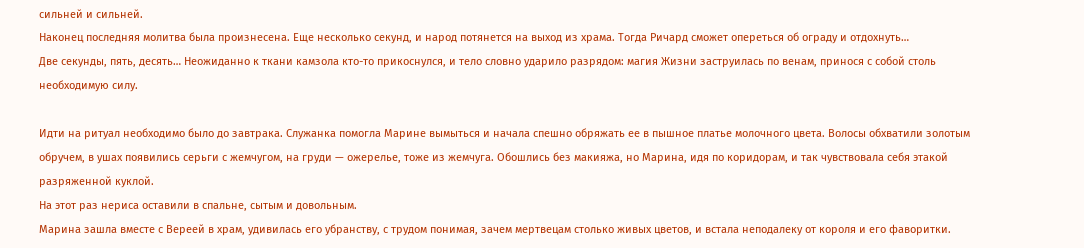сильней и сильней.
Наконец последняя молитва была произнесена. Еще несколько секунд, и народ потянется на выход из храма. Тогда Ричард сможет опереться об ограду и отдохнуть…
Две секунды, пять, десять… Неожиданно к ткани камзола кто-то прикоснулся, и тело словно ударило разрядом: магия Жизни заструилась по венам, принося с собой столь необходимую силу.

Идти на ритуал необходимо было до завтрака. Служанка помогла Марине вымыться и начала спешно обряжать ее в пышное платье молочного цвета. Волосы обхватили золотым обручем, в ушах появились серьги с жемчугом, на груди — ожерелье, тоже из жемчуга. Обошлись без макияжа, но Марина, идя по коридорам, и так чувствовала себя этакой разряженной куклой.
На этот раз нериса оставили в спальне, сытым и довольным.
Марина зашла вместе с Вереей в храм, удивилась его убранству, с трудом понимая, зачем мертвецам столько живых цветов, и встала неподалеку от короля и его фаворитки.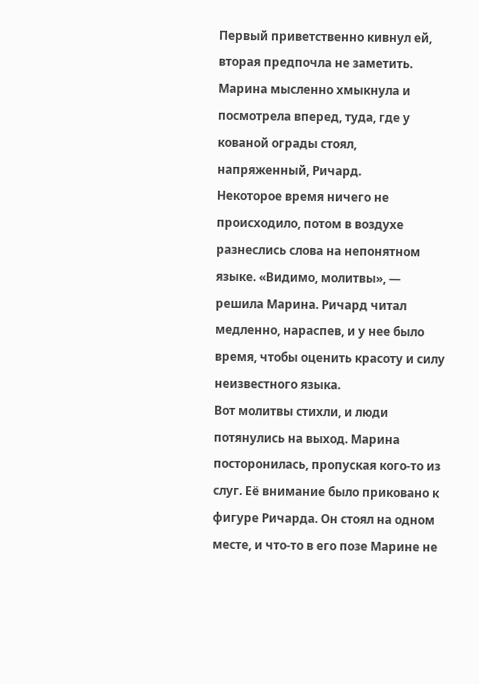Первый приветственно кивнул ей, вторая предпочла не заметить. Марина мысленно хмыкнула и посмотрела вперед, туда, где у кованой ограды стоял, напряженный, Ричард.
Некоторое время ничего не происходило, потом в воздухе разнеслись слова на непонятном языке. «Видимо, молитвы», — решила Марина. Ричард читал медленно, нараспев, и у нее было время, чтобы оценить красоту и силу неизвестного языка.
Вот молитвы стихли, и люди потянулись на выход. Марина посторонилась, пропуская кого-то из слуг. Её внимание было приковано к фигуре Ричарда. Он стоял на одном месте, и что-то в его позе Марине не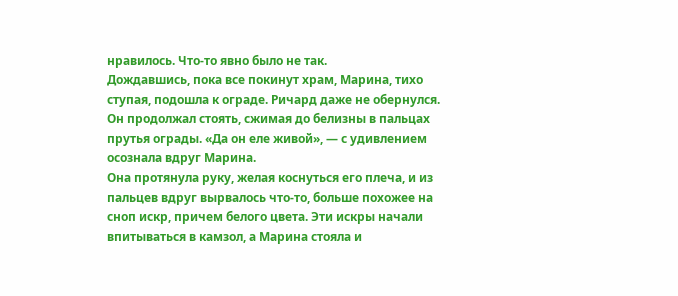нравилось. Что-то явно было не так.
Дождавшись, пока все покинут храм, Марина, тихо ступая, подошла к ограде. Ричард даже не обернулся. Он продолжал стоять, сжимая до белизны в пальцах прутья ограды. «Да он еле живой», — с удивлением осознала вдруг Марина.
Она протянула руку, желая коснуться его плеча, и из пальцев вдруг вырвалось что-то, больше похожее на сноп искр, причем белого цвета. Эти искры начали впитываться в камзол, а Марина стояла и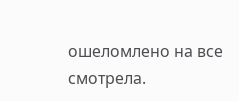ошеломлено на все смотрела.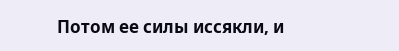Потом ее силы иссякли, и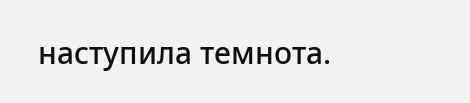наступила темнота.